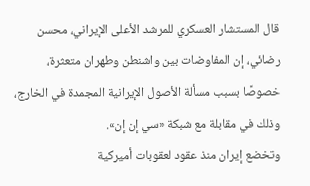قال المستشار العسكري للمرشد الأعلى الإيراني، محسن رضائي، إن المفاوضات بين واشنطن وطهران متعثرة، خصوصًا بسبب مسألة الأصول الإيرانية المجمدة في الخارج، وذلك في مقابلة مع شبكة «سي إن إن».
وتخضع إيران منذ عقود لعقوبات أميركية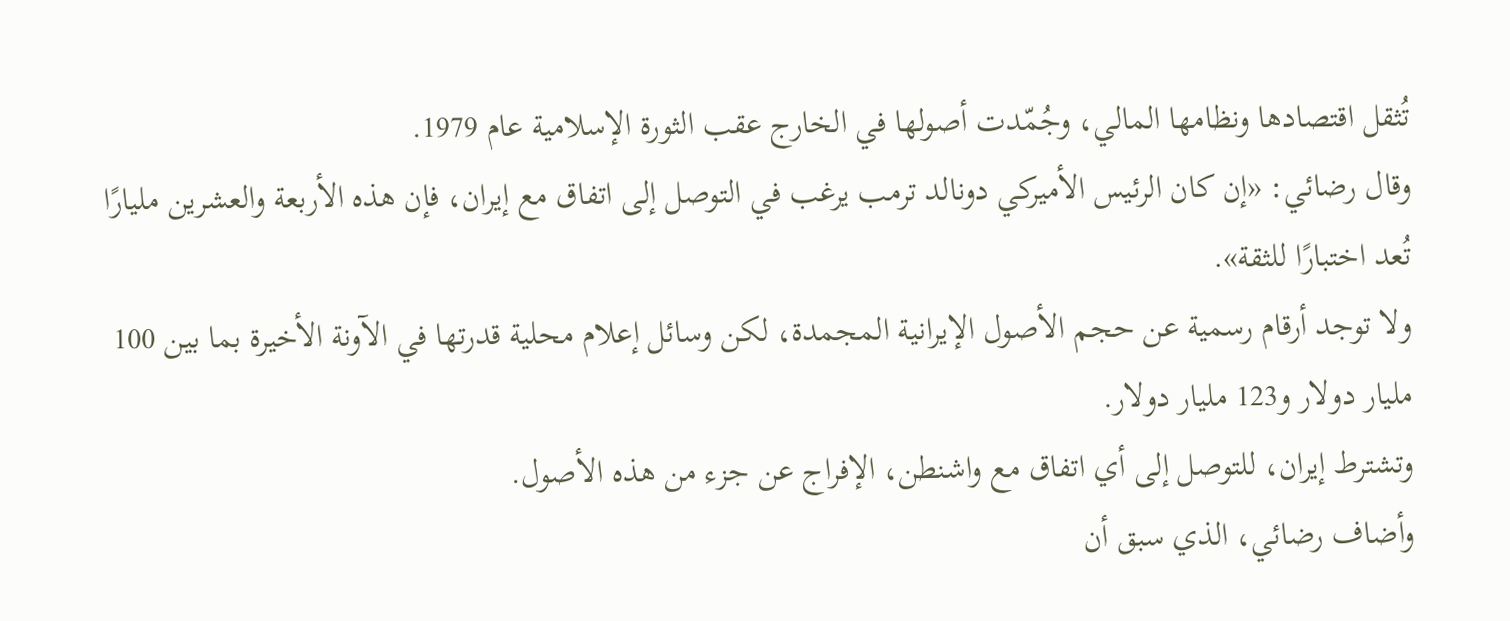تُثقل اقتصادها ونظامها المالي، وجُمّدت أصولها في الخارج عقب الثورة الإسلامية عام 1979.
وقال رضائي: «إن كان الرئيس الأميركي دونالد ترمب يرغب في التوصل إلى اتفاق مع إيران، فإن هذه الأربعة والعشرين مليارًا تُعد اختبارًا للثقة».
ولا توجد أرقام رسمية عن حجم الأصول الإيرانية المجمدة، لكن وسائل إعلام محلية قدرتها في الآونة الأخيرة بما بين 100 مليار دولار و123 مليار دولار.
وتشترط إيران، للتوصل إلى أي اتفاق مع واشنطن، الإفراج عن جزء من هذه الأصول.
وأضاف رضائي، الذي سبق أن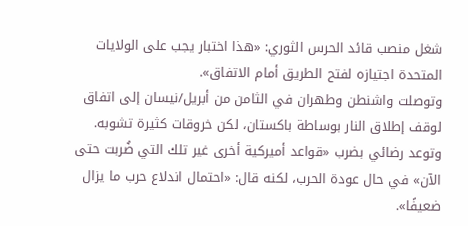شغل منصب قائد الحرس الثوري: «هذا اختبار يجب على الولايات المتحدة اجتيازه لفتح الطريق أمام الاتفاق».
وتوصلت واشنطن وطهران في الثامن من أبريل/نيسان إلى اتفاق لوقف إطلاق النار بوساطة باكستان، لكن خروقات كثيرة تشوبه.
وتوعد رضائي بضرب «قواعد أميركية أخرى غير تلك التي ضُربت حتى الآن» في حال عودة الحرب، لكنه قال: «احتمال اندلاع حرب ما يزال ضعيفًا».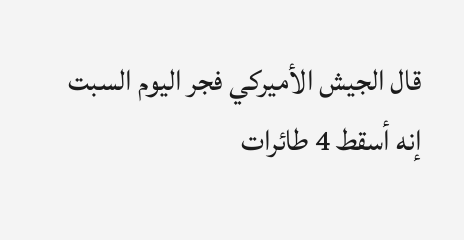قال الجيش الأميركي فجر اليوم السبت إنه أسقط 4 طائرات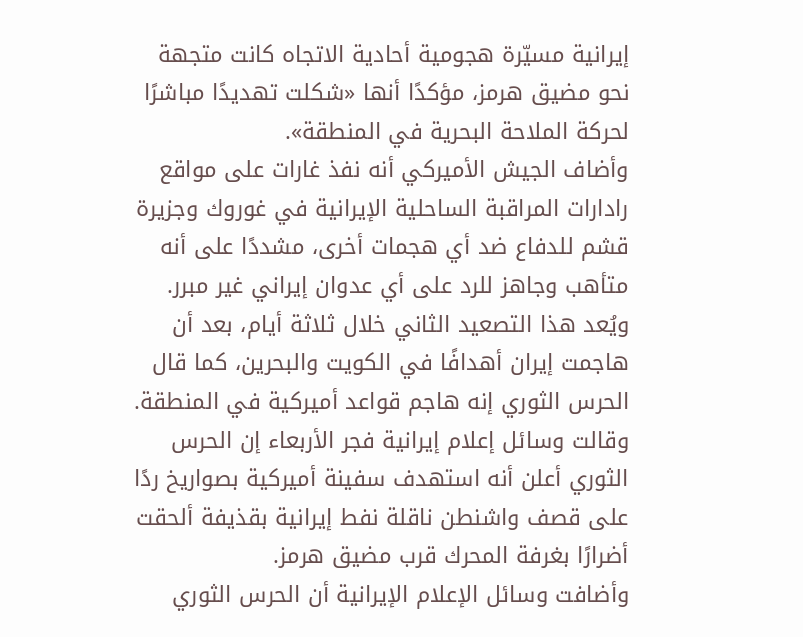إيرانية مسيّرة هجومية أحادية الاتجاه كانت متجهة نحو مضيق هرمز، مؤكدًا أنها «شكلت تهديدًا مباشرًا لحركة الملاحة البحرية في المنطقة».
وأضاف الجيش الأميركي أنه نفذ غارات على مواقع رادارات المراقبة الساحلية الإيرانية في غوروك وجزيرة قشم للدفاع ضد أي هجمات أخرى، مشددًا على أنه متأهب وجاهز للرد على أي عدوان إيراني غير مبرر.
ويُعد هذا التصعيد الثاني خلال ثلاثة أيام، بعد أن هاجمت إيران أهدافًا في الكويت والبحرين، كما قال الحرس الثوري إنه هاجم قواعد أميركية في المنطقة.
وقالت وسائل إعلام إيرانية فجر الأربعاء إن الحرس الثوري أعلن أنه استهدف سفينة أميركية بصواريخ ردًا على قصف واشنطن ناقلة نفط إيرانية بقذيفة ألحقت أضرارًا بغرفة المحرك قرب مضيق هرمز.
وأضافت وسائل الإعلام الإيرانية أن الحرس الثوري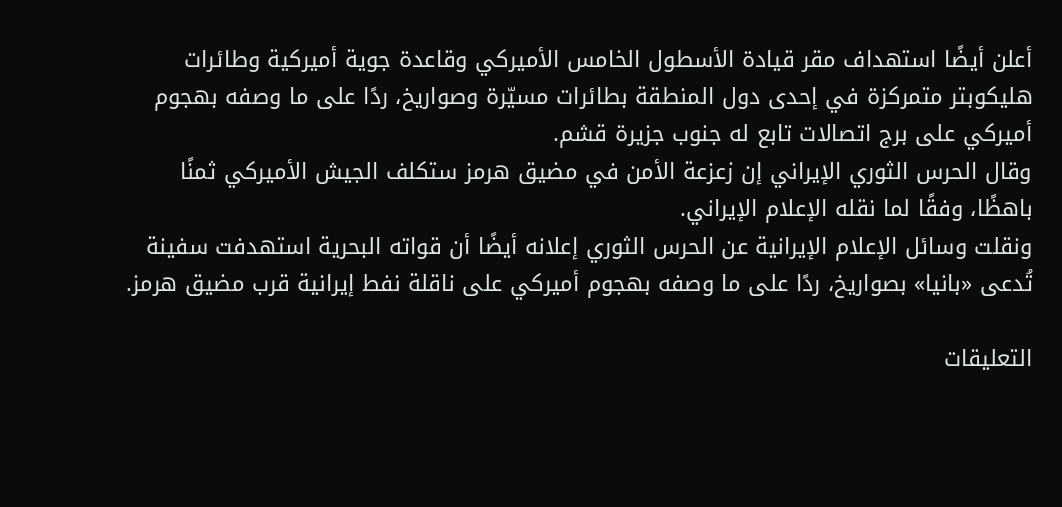أعلن أيضًا استهداف مقر قيادة الأسطول الخامس الأميركي وقاعدة جوية أميركية وطائرات هليكوبتر متمركزة في إحدى دول المنطقة بطائرات مسيّرة وصواريخ، ردًا على ما وصفه بهجوم أميركي على برج اتصالات تابع له جنوب جزيرة قشم.
وقال الحرس الثوري الإيراني إن زعزعة الأمن في مضيق هرمز ستكلف الجيش الأميركي ثمنًا باهظًا، وفقًا لما نقله الإعلام الإيراني.
ونقلت وسائل الإعلام الإيرانية عن الحرس الثوري إعلانه أيضًا أن قواته البحرية استهدفت سفينة تُدعى «بانيا» بصواريخ، ردًا على ما وصفه بهجوم أميركي على ناقلة نفط إيرانية قرب مضيق هرمز.

التعليقات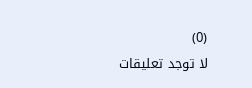(0)
لا توجد تعليقات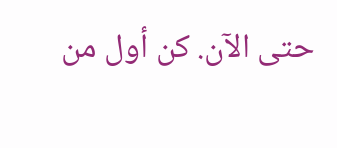حتى الآن. كن أول من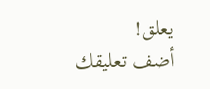يعلق!
أضف تعليقك